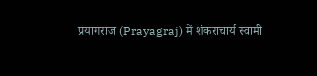प्रयागराज (Prayagraj) में शंकराचार्य स्वामी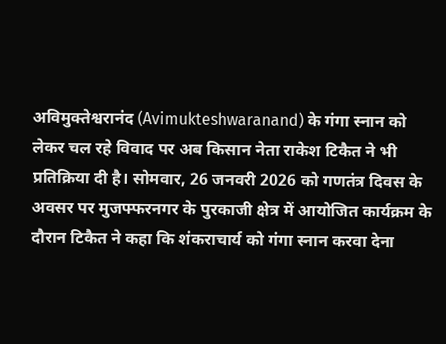अविमुक्तेश्वरानंद (Avimukteshwaranand) के गंगा स्नान को लेकर चल रहे विवाद पर अब किसान नेता राकेश टिकैत ने भी प्रतिक्रिया दी है। सोमवार, 26 जनवरी 2026 को गणतंत्र दिवस के अवसर पर मुजफ्फरनगर के पुरकाजी क्षेत्र में आयोजित कार्यक्रम के दौरान टिकैत ने कहा कि शंकराचार्य को गंगा स्नान करवा देना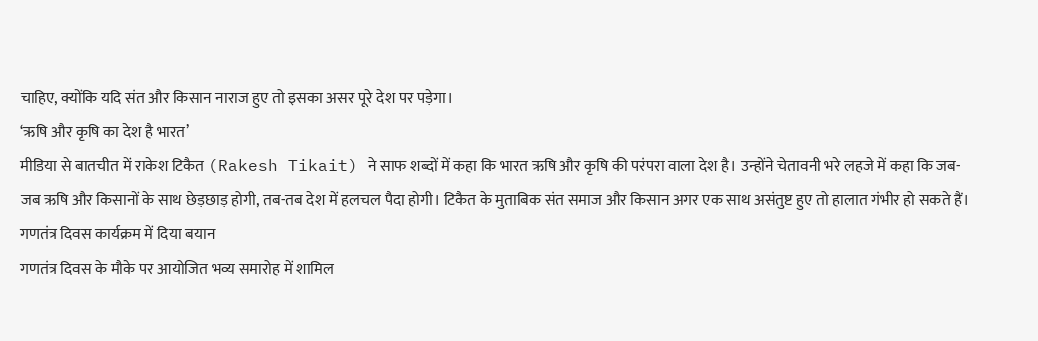चाहिए, क्योंकि यदि संत और किसान नाराज हुए तो इसका असर पूरे देश पर पड़ेगा।
‘ऋषि और कृषि का देश है भारत’
मीडिया से बातचीत में राकेश टिकैत (Rakesh Tikait) ने साफ शब्दों में कहा कि भारत ऋषि और कृषि की परंपरा वाला देश है। उन्होंने चेतावनी भरे लहजे में कहा कि जब-जब ऋषि और किसानों के साथ छेड़छाड़ होगी, तब-तब देश में हलचल पैदा होगी। टिकैत के मुताबिक संत समाज और किसान अगर एक साथ असंतुष्ट हुए तो हालात गंभीर हो सकते हैं।
गणतंत्र दिवस कार्यक्रम में दिया बयान
गणतंत्र दिवस के मौके पर आयोजित भव्य समारोह में शामिल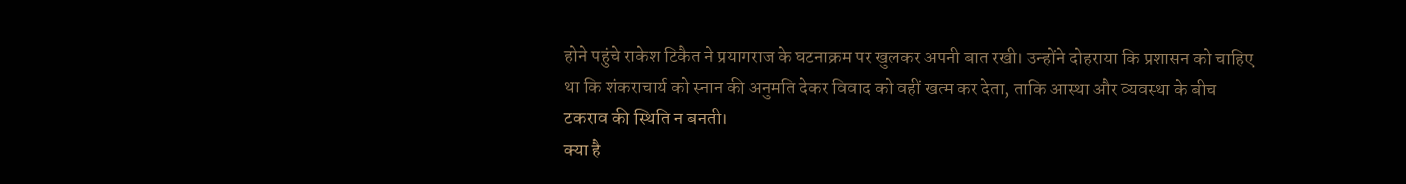होने पहुंचे राकेश टिकैत ने प्रयागराज के घटनाक्रम पर खुलकर अपनी बात रखी। उन्होंने दोहराया कि प्रशासन को चाहिए था कि शंकराचार्य को स्नान की अनुमति देकर विवाद को वहीं खत्म कर देता, ताकि आस्था और व्यवस्था के बीच टकराव की स्थिति न बनती।
क्या है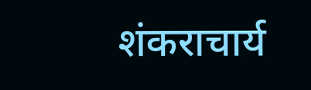शंकराचार्य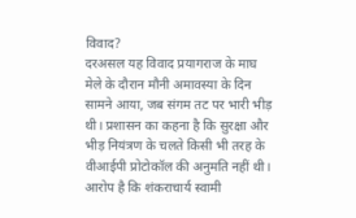विवाद?
दरअसल यह विवाद प्रयागराज के माघ मेले के दौरान मौनी अमावस्या के दिन सामने आया, जब संगम तट पर भारी भीड़ थी। प्रशासन का कहना है कि सुरक्षा और भीड़ नियंत्रण के चलते किसी भी तरह के वीआईपी प्रोटोकॉल की अनुमति नहीं थी। आरोप है कि शंकराचार्य स्वामी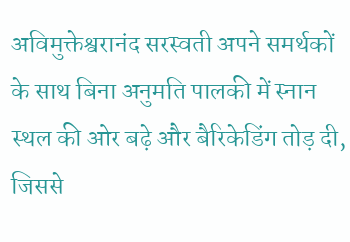अविमुक्तेश्वरानंद सरस्वती अपने समर्थकों के साथ बिना अनुमति पालकी में स्नान स्थल की ओर बढ़े और बैरिकेडिंग तोड़ दी, जिससे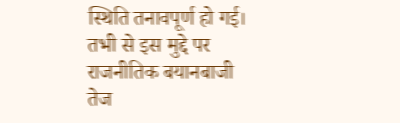स्थिति तनावपूर्ण हो गई। तभी से इस मुद्दे पर राजनीतिक बयानबाजी तेज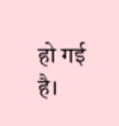हो गई है।